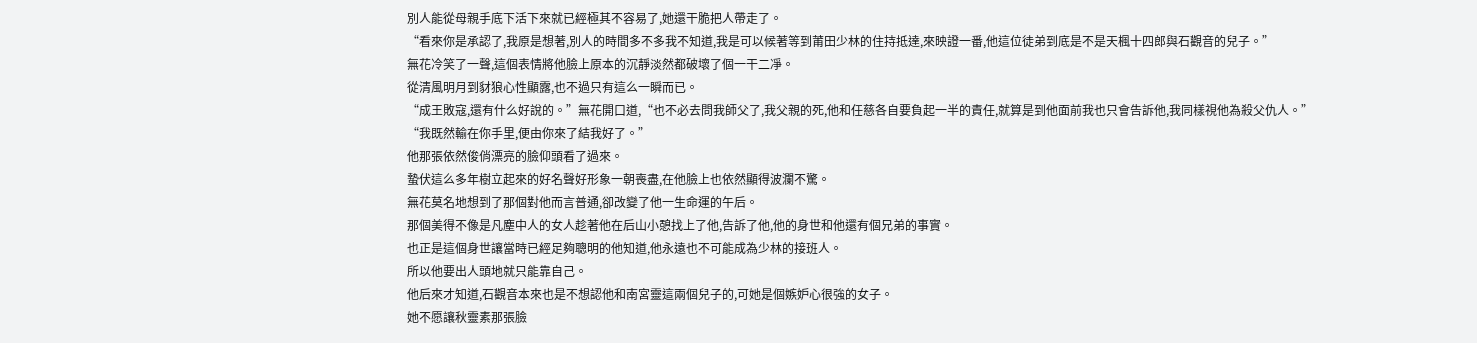別人能從母親手底下活下來就已經極其不容易了,她還干脆把人帶走了。
“看來你是承認了,我原是想著,別人的時間多不多我不知道,我是可以候著等到莆田少林的住持抵達,來映證一番,他這位徒弟到底是不是天楓十四郎與石觀音的兒子。”
無花冷笑了一聲,這個表情將他臉上原本的沉靜淡然都破壞了個一干二凈。
從清風明月到豺狼心性顯露,也不過只有這么一瞬而已。
“成王敗寇,還有什么好說的。”無花開口道,“也不必去問我師父了,我父親的死,他和任慈各自要負起一半的責任,就算是到他面前我也只會告訴他,我同樣視他為殺父仇人。”
“我既然輸在你手里,便由你來了結我好了。”
他那張依然俊俏漂亮的臉仰頭看了過來。
蟄伏這么多年樹立起來的好名聲好形象一朝喪盡,在他臉上也依然顯得波瀾不驚。
無花莫名地想到了那個對他而言普通,卻改變了他一生命運的午后。
那個美得不像是凡塵中人的女人趁著他在后山小憩找上了他,告訴了他,他的身世和他還有個兄弟的事實。
也正是這個身世讓當時已經足夠聰明的他知道,他永遠也不可能成為少林的接班人。
所以他要出人頭地就只能靠自己。
他后來才知道,石觀音本來也是不想認他和南宮靈這兩個兒子的,可她是個嫉妒心很強的女子。
她不愿讓秋靈素那張臉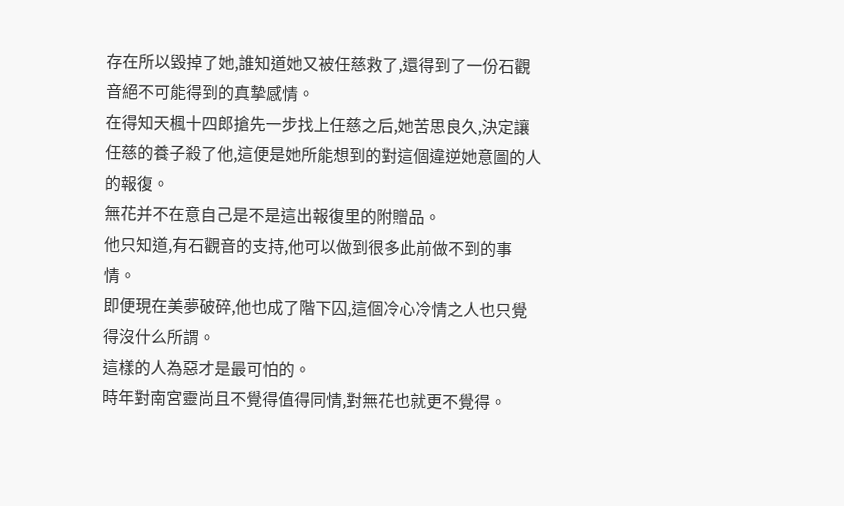存在所以毀掉了她,誰知道她又被任慈救了,還得到了一份石觀音絕不可能得到的真摯感情。
在得知天楓十四郎搶先一步找上任慈之后,她苦思良久,決定讓任慈的養子殺了他,這便是她所能想到的對這個違逆她意圖的人的報復。
無花并不在意自己是不是這出報復里的附贈品。
他只知道,有石觀音的支持,他可以做到很多此前做不到的事情。
即便現在美夢破碎,他也成了階下囚,這個冷心冷情之人也只覺得沒什么所謂。
這樣的人為惡才是最可怕的。
時年對南宮靈尚且不覺得值得同情,對無花也就更不覺得。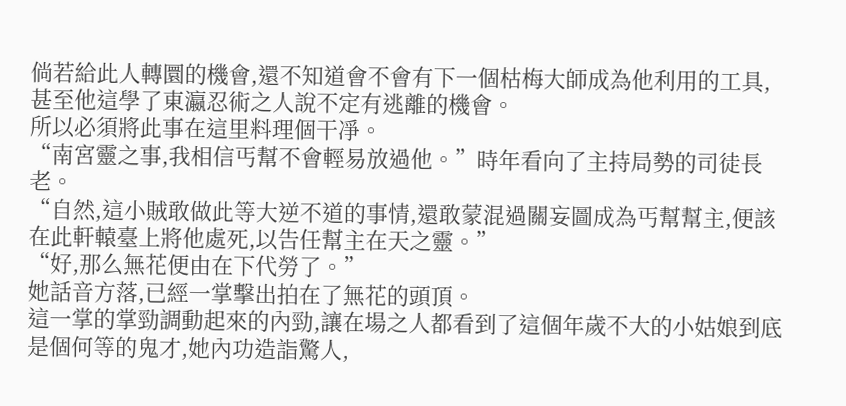倘若給此人轉圜的機會,還不知道會不會有下一個枯梅大師成為他利用的工具,甚至他這學了東瀛忍術之人說不定有逃離的機會。
所以必須將此事在這里料理個干凈。
“南宮靈之事,我相信丐幫不會輕易放過他。”時年看向了主持局勢的司徒長老。
“自然,這小賊敢做此等大逆不道的事情,還敢蒙混過關妄圖成為丐幫幫主,便該在此軒轅臺上將他處死,以告任幫主在天之靈。”
“好,那么無花便由在下代勞了。”
她話音方落,已經一掌擊出拍在了無花的頭頂。
這一掌的掌勁調動起來的內勁,讓在場之人都看到了這個年歲不大的小姑娘到底是個何等的鬼才,她內功造詣驚人,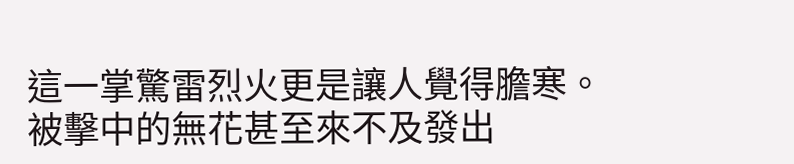這一掌驚雷烈火更是讓人覺得膽寒。
被擊中的無花甚至來不及發出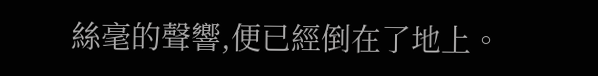絲毫的聲響,便已經倒在了地上。